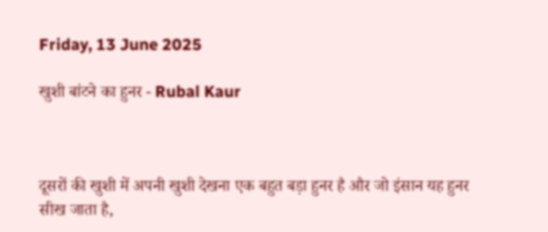Friday, 13 June 2025

खुशी बांटने का हुनर - Rubal Kaur



दूसरों की खुशी में अपनी खुशी देखना एक बहुत बड़ा हुनर है और जो इंसान यह हुनर सीख जाता है,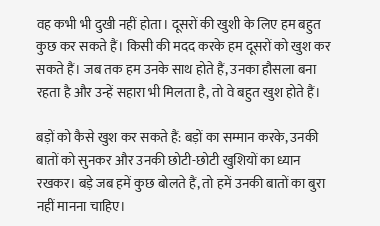वह कभी भी दुखी नहीं होता। दूसरों की खुशी के लिए हम बहुत कुछ कर सकते हैं। किसी की मदद करके हम दूसरों को खुश कर सकते हैं। जब तक हम उनके साथ होते हैं, उनका हौसला बना रहता है और उन्हें सहारा भी मिलता है, तो वे बहुत खुश होते हैं।

बड़ों को कैसे खुश कर सकते हैं: बड़ों का सम्मान करके, उनकी बातों को सुनकर और उनकी छोटी-छोटी खुशियों का ध्यान रखकर। बड़े जब हमें कुछ बोलते हैं, तो हमें उनकी बातों का बुरा नहीं मानना चाहिए।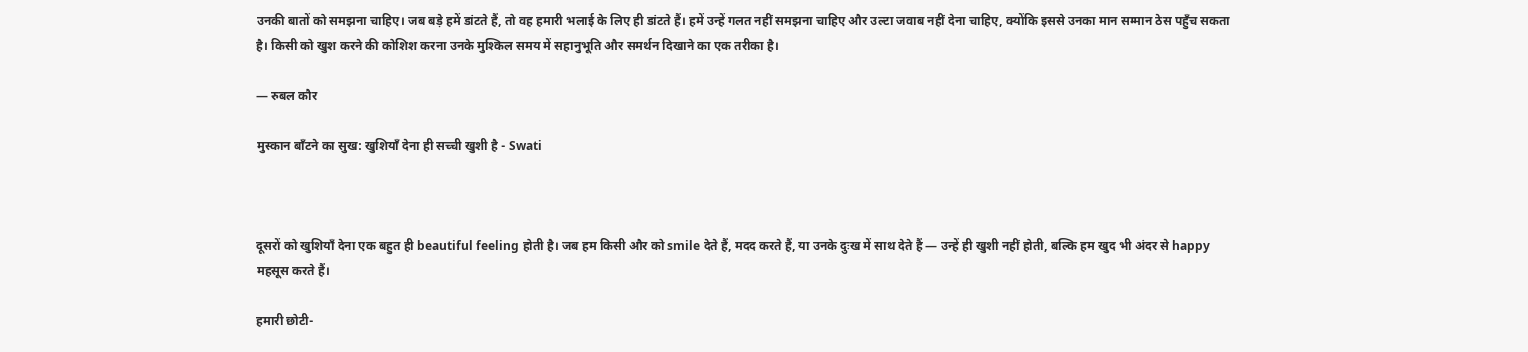उनकी बातों को समझना चाहिए। जब बड़े हमें डांटते हैं, तो वह हमारी भलाई के लिए ही डांटते हैं। हमें उन्हें गलत नहीं समझना चाहिए और उल्टा जवाब नहीं देना चाहिए, क्योंकि इससे उनका मान सम्मान ठेस पहुँच सकता है। किसी को खुश करने की कोशिश करना उनके मुश्किल समय में सहानुभूति और समर्थन दिखाने का एक तरीका है।

— रुबल कौर

मुस्कान बाँटने का सुख: खुशियाँ देना ही सच्ची खुशी है - Swati



दूसरों को खुशियाँ देना एक बहुत ही beautiful feeling होती है। जब हम किसी और को smile देते हैं, मदद करते हैं, या उनके दुःख में साथ देते हैं — उन्हें ही खुशी नहीं होती, बल्कि हम खुद भी अंदर से happy महसूस करते हैं।

हमारी छोटी-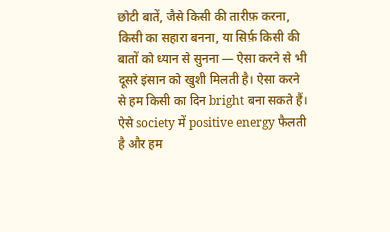छोटी बातें, जैसे किसी की तारीफ़ करना, किसी का सहारा बनना, या सिर्फ़ किसी की बातों को ध्यान से सुनना — ऐसा करने से भी दूसरे इंसान को खुशी मिलती है। ऐसा करने से हम किसी का दिन bright बना सकते हैं। ऐसे society में positive energy फैलती है और हम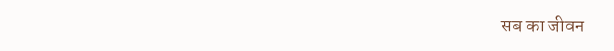सब का जीवन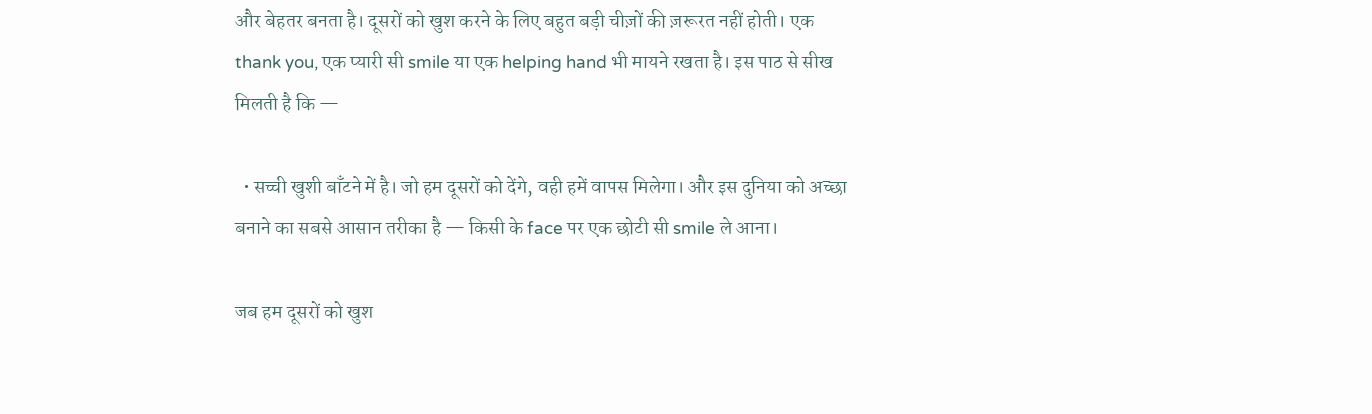और बेहतर बनता है। दूसरों को खुश करने के लिए बहुत बड़ी चीज़ों की ज़रूरत नहीं होती। एक thank you, एक प्यारी सी smile या एक helping hand भी मायने रखता है। इस पाठ से सीख मिलती है कि —

  • सच्ची खुशी बाँटने में है। जो हम दूसरों को देंगे, वही हमें वापस मिलेगा। और इस दुनिया को अच्छा बनाने का सबसे आसान तरीका है — किसी के face पर एक छोटी सी smile ले आना।

जब हम दूसरों को खुश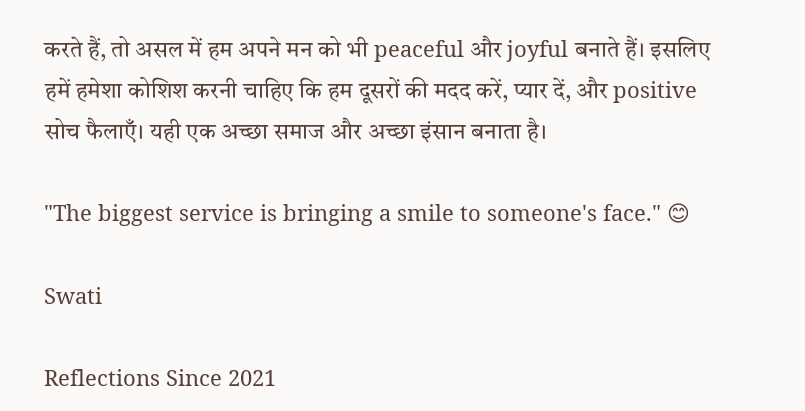करते हैं, तो असल में हम अपने मन को भी peaceful और joyful बनाते हैं। इसलिए हमें हमेशा कोशिश करनी चाहिए कि हम दूसरों की मदद करें, प्यार दें, और positive सोच फैलाएँ। यही एक अच्छा समाज और अच्छा इंसान बनाता है।

"The biggest service is bringing a smile to someone's face." 😊

Swati

Reflections Since 2021